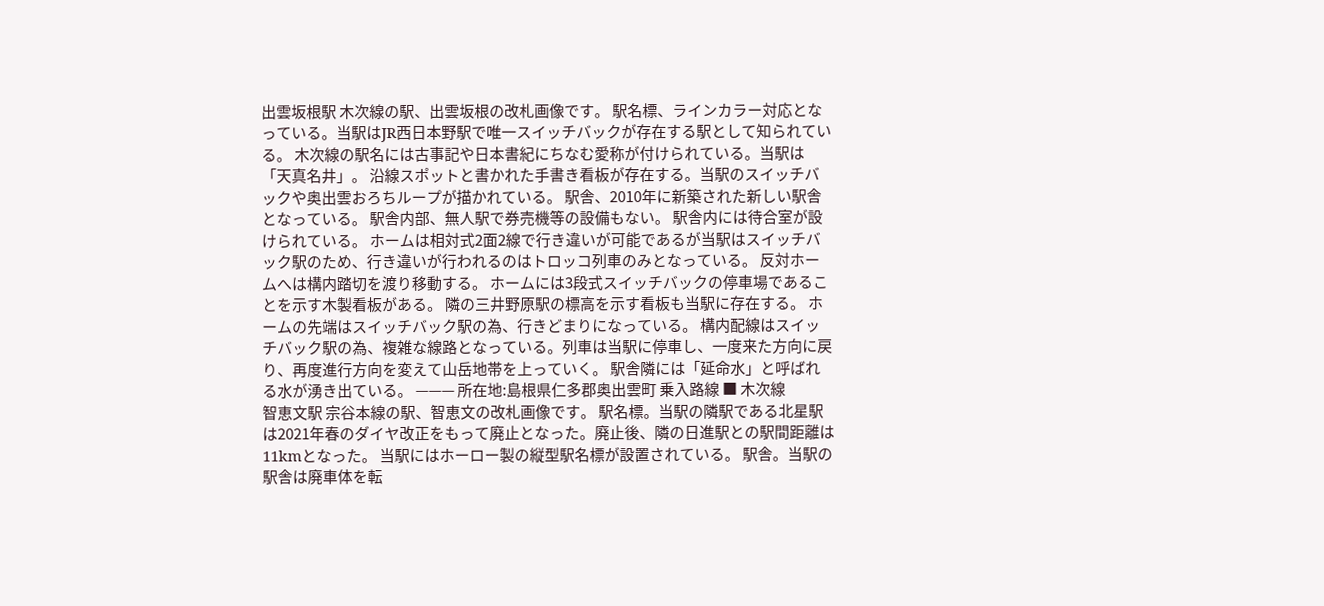出雲坂根駅 木次線の駅、出雲坂根の改札画像です。 駅名標、ラインカラー対応となっている。当駅はJR西日本野駅で唯一スイッチバックが存在する駅として知られている。 木次線の駅名には古事記や日本書紀にちなむ愛称が付けられている。当駅は「天真名井」。 沿線スポットと書かれた手書き看板が存在する。当駅のスイッチバックや奥出雲おろちループが描かれている。 駅舎、2010年に新築された新しい駅舎となっている。 駅舎内部、無人駅で券売機等の設備もない。 駅舎内には待合室が設けられている。 ホームは相対式2面2線で行き違いが可能であるが当駅はスイッチバック駅のため、行き違いが行われるのはトロッコ列車のみとなっている。 反対ホームへは構内踏切を渡り移動する。 ホームには3段式スイッチバックの停車場であることを示す木製看板がある。 隣の三井野原駅の標高を示す看板も当駅に存在する。 ホームの先端はスイッチバック駅の為、行きどまりになっている。 構内配線はスイッチバック駅の為、複雑な線路となっている。列車は当駅に停車し、一度来た方向に戻り、再度進行方向を変えて山岳地帯を上っていく。 駅舎隣には「延命水」と呼ばれる水が湧き出ている。 ——— 所在地:島根県仁多郡奥出雲町 乗入路線 ■ 木次線
智恵文駅 宗谷本線の駅、智恵文の改札画像です。 駅名標。当駅の隣駅である北星駅は2021年春のダイヤ改正をもって廃止となった。廃止後、隣の日進駅との駅間距離は11kmとなった。 当駅にはホーロー製の縦型駅名標が設置されている。 駅舎。当駅の駅舎は廃車体を転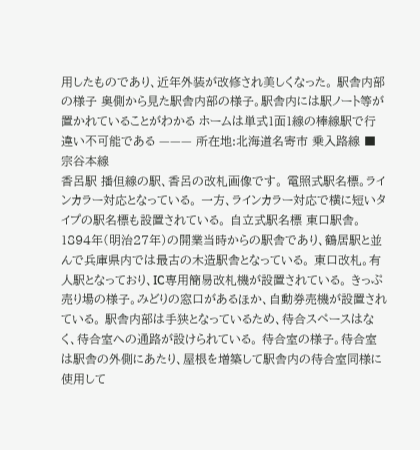用したものであり、近年外装が改修され美しくなった。 駅舎内部の様子 奥側から見た駅舎内部の様子。駅舎内には駅ノート等が置かれていることがわかる ホームは単式1面1線の棒線駅で行違い不可能である ——— 所在地:北海道名寄市 乗入路線 ■ 宗谷本線
香呂駅 播但線の駅、香呂の改札画像です。 電照式駅名標。ラインカラー対応となっている。 一方、ラインカラー対応で横に短いタイプの駅名標も設置されている。 自立式駅名標 東口駅舎。1894年(明治27年)の開業当時からの駅舎であり、鶴居駅と並んで兵庫県内では最古の木造駅舎となっている。 東口改札。有人駅となっており、IC専用簡易改札機が設置されている。 きっぷ売り場の様子。みどりの窓口があるほか、自動券売機が設置されている。 駅舎内部は手狭となっているため、待合スペースはなく、待合室への通路が設けられている。 待合室の様子。待合室は駅舎の外側にあたり、屋根を増築して駅舎内の待合室同様に使用して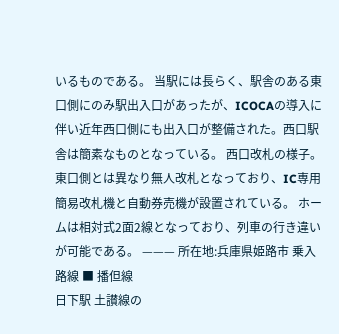いるものである。 当駅には長らく、駅舎のある東口側にのみ駅出入口があったが、ICOCAの導入に伴い近年西口側にも出入口が整備された。西口駅舎は簡素なものとなっている。 西口改札の様子。東口側とは異なり無人改札となっており、IC専用簡易改札機と自動券売機が設置されている。 ホームは相対式2面2線となっており、列車の行き違いが可能である。 ——— 所在地:兵庫県姫路市 乗入路線 ■ 播但線
日下駅 土讃線の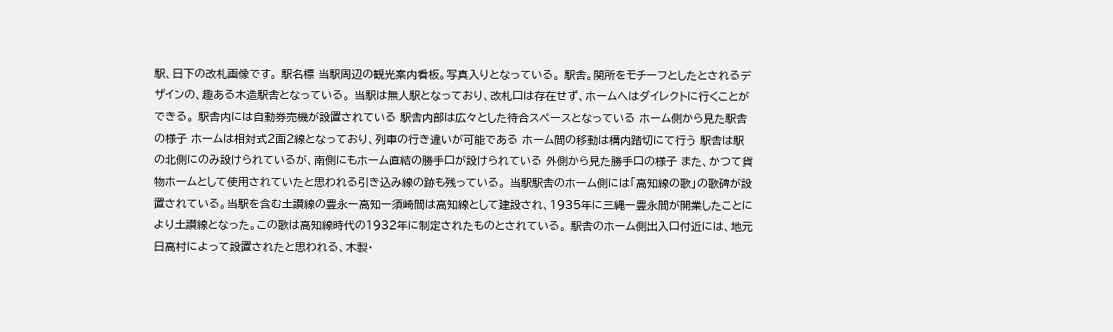駅、日下の改札画像です。 駅名標 当駅周辺の観光案内看板。写真入りとなっている。 駅舎。関所をモチーフとしたとされるデザインの、趣ある木造駅舎となっている。 当駅は無人駅となっており、改札口は存在せず、ホームへはダイレクトに行くことができる。 駅舎内には自動券売機が設置されている 駅舎内部は広々とした待合スペースとなっている ホーム側から見た駅舎の様子 ホームは相対式2面2線となっており、列車の行き違いが可能である ホーム間の移動は構内踏切にて行う 駅舎は駅の北側にのみ設けられているが、南側にもホーム直結の勝手口が設けられている 外側から見た勝手口の様子 また、かつて貨物ホームとして使用されていたと思われる引き込み線の跡も残っている。 当駅駅舎のホーム側には「高知線の歌」の歌碑が設置されている。当駅を含む土讃線の豊永ー高知ー須崎間は高知線として建設され、1935年に三縄ー豊永間が開業したことにより土讃線となった。この歌は高知線時代の1932年に制定されたものとされている。 駅舎のホーム側出入口付近には、地元日高村によって設置されたと思われる、木製・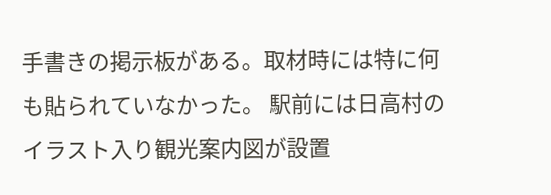手書きの掲示板がある。取材時には特に何も貼られていなかった。 駅前には日高村のイラスト入り観光案内図が設置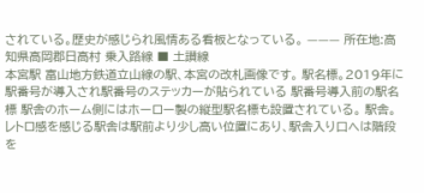されている。歴史が感じられ風情ある看板となっている。 ——— 所在地:高知県高岡郡日高村 乗入路線 ■ 土讃線
本宮駅 富山地方鉄道立山線の駅、本宮の改札画像です。 駅名標。2019年に駅番号が導入され駅番号のステッカーが貼られている 駅番号導入前の駅名標 駅舎のホーム側にはホーロー製の縦型駅名標も設置されている。 駅舎。レトロ感を感じる駅舎は駅前より少し高い位置にあり、駅舎入り口へは階段を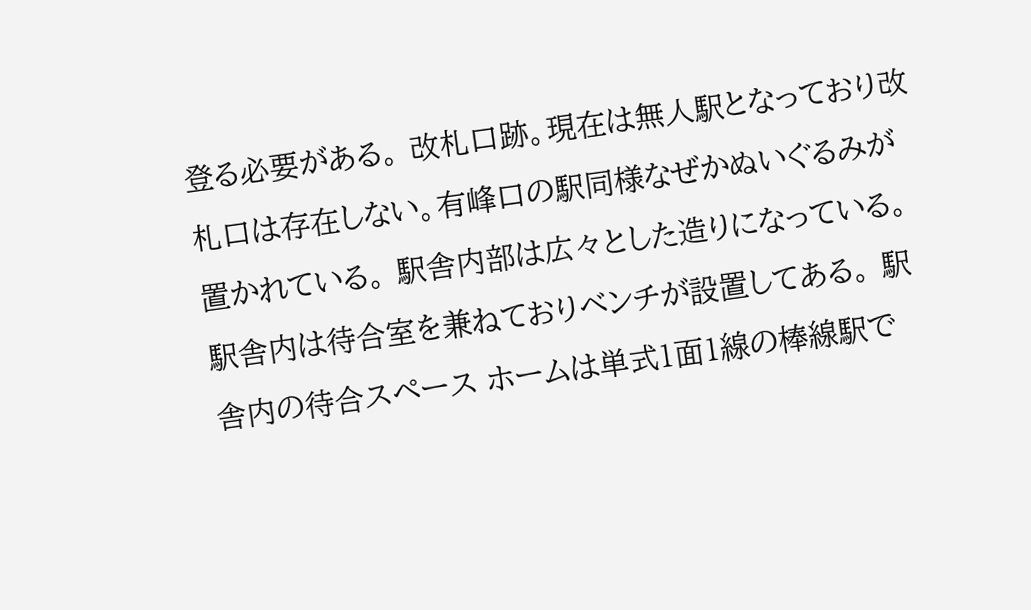登る必要がある。 改札口跡。現在は無人駅となっており改札口は存在しない。有峰口の駅同様なぜかぬいぐるみが置かれている。 駅舎内部は広々とした造りになっている。 駅舎内は待合室を兼ねておりベンチが設置してある。 駅舎内の待合スペース ホームは単式1面1線の棒線駅で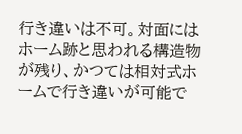行き違いは不可。対面にはホーム跡と思われる構造物が残り、かつては相対式ホームで行き違いが可能で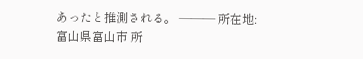あったと推測される。 ——— 所在地:富山県富山市 所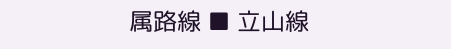属路線 ■ 立山線